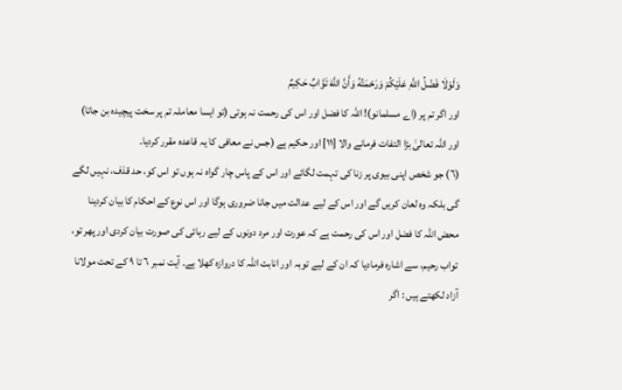وَلَوْلَا فَضْلُ اللَّهِ عَلَيْكُمْ وَرَحْمَتُهُ وَأَنَّ اللَّهَ تَوَّابٌ حَكِيمٌ
اور اگر تم پر (اے مسلمانو)! اللہ کا فضل اور اس کی رحمت نہ ہوتی (تو ایسا معاملہ تم پر سخت پیچیدہ بن جاتا) اور اللہ تعالیٰ بڑا التفات فرمانے والا [١١] اور حکیم ہے (جس نے معافی کا یہ قاعدہ مقرر کردیا۔
(٦) جو شخص اپنی بیوی پر زنا کی تہمت لگائے اور اس کے پاس چار گواہ نہ ہوں تو اس کو، حد قذف، نہیں لگے گی بلکہ وہ لعان کریں گے اور اس کے لیے عدالت میں جانا ضروری ہوگا اور اس نوع کے احکام کا بیان کردینا محض اللہ کا فضل اور اس کی رحمت ہے کہ عورت اور مرد دونوں کے لیے رہائی کی صورت بیان کردی اور پھر تو، تواب رحیم، سے اشارہ فرمادیا کہ ان کے لیے توبہ اور انابت اللہ کا دروازہ کھلا ہے۔ آیت نمبر ٦ تا ٩ کے تحت مولانا آزاد لکھتے ہیں : اگر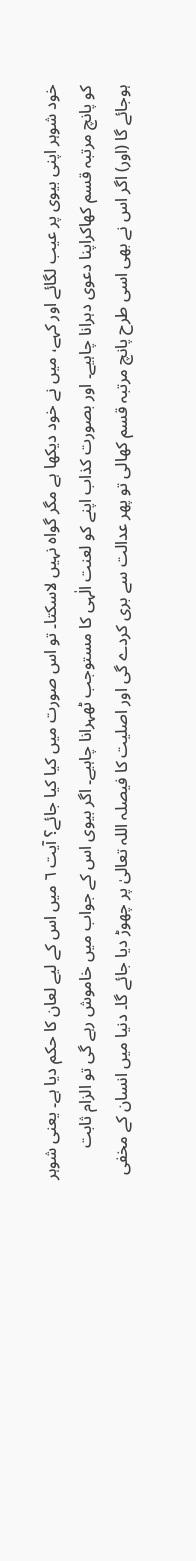خود شوہر اپنی بیوی پر عیب لگائے اور کہے، میں نے خود دیکھا ہے مگر گواہ نہیں لاسکتا۔ تو اس صورت میں کیا کیا جائے؟ آیت ٦ میں اس کے لیے لعان کا حکم دیا ہے۔ یعنی شوہر کو پانچ مرتبہ قسم کھاکراپنا دعوی دہرانا چاہیے۔ اور بصورت کذاب اپنے کو لعنت الٰہی کا مستوجب ٹھہرانا چاہیے۔ اگر بیوی اس کے جواب میں خاموش رہے گی تو الزام ثابت ہوجائے گا (اور) اگر اس نے بھی اسی طرح پانچ مرتبہ قسم کھالی تو پھر عدالت سے بری کردے گی اور اصلیت کا فیصلہ اللہ تعالیٰ پر چھوڑ دیا جائے گا۔ دنیا میں انسان کے مخفی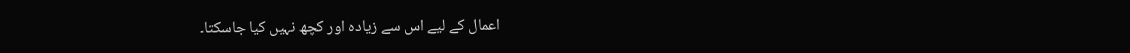اعمال کے لیے اس سے زیادہ اور کچھ نہیں کیا جاسکتا۔